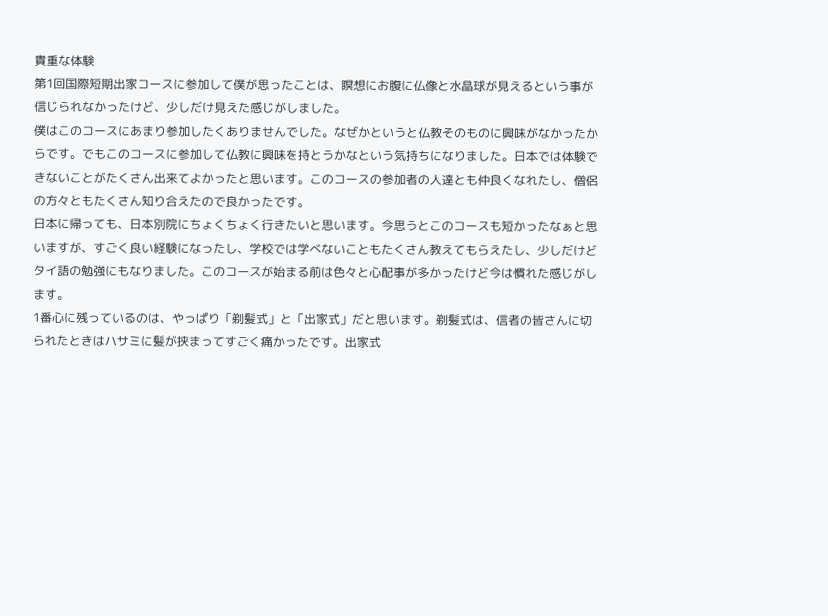貴重な体験
第1回国際短期出家コースに参加して僕が思ったことは、瞑想にお腹に仏像と水晶球が見えるという事が信じられなかったけど、少しだけ見えた感じがしました。
僕はこのコースにあまり参加したくありませんでした。なぜかというと仏教そのものに興味がなかったからです。でもこのコースに参加して仏教に興味を持とうかなという気持ちになりました。日本では体験できないことがたくさん出来てよかったと思います。このコースの参加者の人達とも仲良くなれたし、僧侶の方々ともたくさん知り合えたので良かったです。
日本に帰っても、日本別院にちょくちょく行きたいと思います。今思うとこのコースも短かったなぁと思いますが、すごく良い経験になったし、学校では学べないこともたくさん教えてもらえたし、少しだけどタイ語の勉強にもなりました。このコースが始まる前は色々と心配事が多かったけど今は慣れた感じがします。
1番心に残っているのは、やっぱり「剃髪式」と「出家式」だと思います。剃髪式は、信者の皆さんに切られたときはハサミに髪が挟まってすごく痛かったです。出家式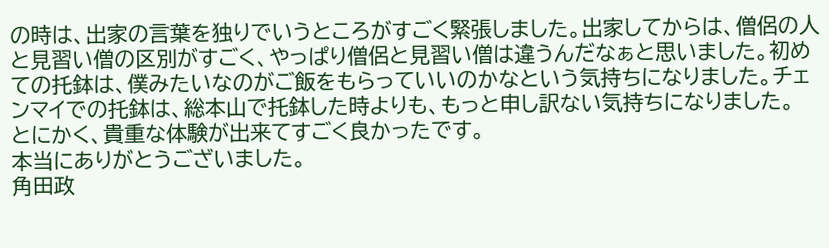の時は、出家の言葉を独りでいうところがすごく緊張しました。出家してからは、僧侶の人と見習い僧の区別がすごく、やっぱり僧侶と見習い僧は違うんだなぁと思いました。初めての托鉢は、僕みたいなのがご飯をもらっていいのかなという気持ちになりました。チェンマイでの托鉢は、総本山で托鉢した時よりも、もっと申し訳ない気持ちになりました。
とにかく、貴重な体験が出来てすごく良かったです。
本当にありがとうございました。
角田政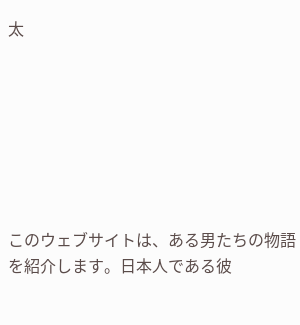太







このウェブサイトは、ある男たちの物語を紹介します。日本人である彼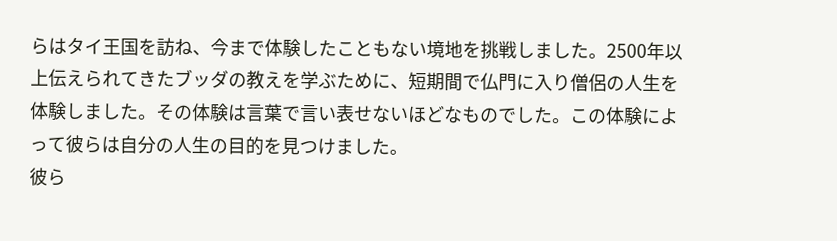らはタイ王国を訪ね、今まで体験したこともない境地を挑戦しました。2500年以上伝えられてきたブッダの教えを学ぶために、短期間で仏門に入り僧侶の人生を体験しました。その体験は言葉で言い表せないほどなものでした。この体験によって彼らは自分の人生の目的を見つけました。
彼ら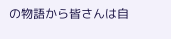の物語から皆さんは自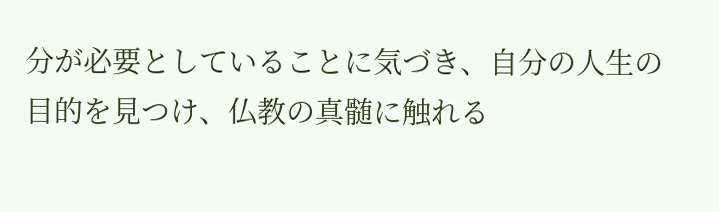分が必要としていることに気づき、自分の人生の目的を見つけ、仏教の真髄に触れる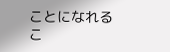ことになれるこ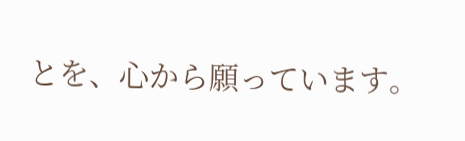とを、心から願っています。